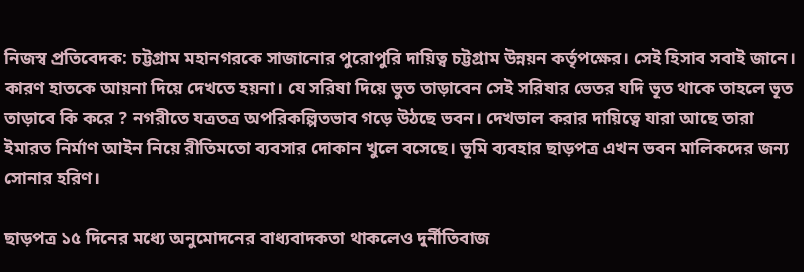নিজস্ব প্রতিবেদক: চট্টগ্রাম মহানগরকে সাজানোর পুরোপুরি দায়িত্ব চট্টগ্রাম উন্নয়ন কর্তৃপক্ষের। সেই হিসাব সবাই জানে। কারণ হাতকে আয়না দিয়ে দেখতে হয়না। যে সরিষা দিয়ে ভুত তাড়াবেন সেই সরিষার ভেতর যদি ভূত থাকে তাহলে ভূত তাড়াবে কি করে ? নগরীতে যত্রতত্র অপরিকল্পিতভাব গড়ে উঠছে ভবন। দেখভাল করার দায়িত্বে যারা আছে তারা ইমারত নির্মাণ আইন নিয়ে রীতিমতো ব্যবসার দোকান খুলে বসেছে। ভূমি ব্যবহার ছাড়পত্র এখন ভবন মালিকদের জন্য সোনার হরিণ।

ছাড়পত্র ১৫ দিনের মধ্যে অনুমোদনের বাধ্যবাদকতা থাকলেও দুর্নীতিবাজ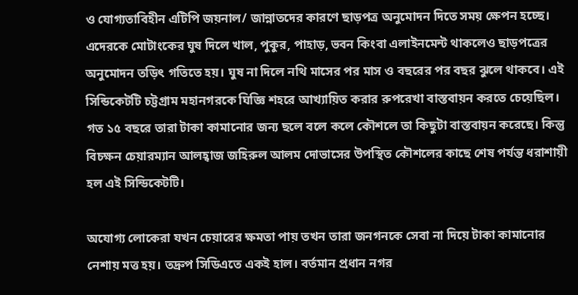ও যোগ্যতাবিহীন এটিপি জয়নাল/ জান্নাতদের কারণে ছাড়পত্র অনুমোদন দিতে সময় ক্ষেপন হচ্ছে। এদেরকে মোটাংকের ঘুষ দিলে খাল, পুকুর, পাহাড়, ভবন কিংবা এলাইনমেন্ট থাকলেও ছাড়পত্রের অনুমোদন তড়িৎ গতিতে হয়। ঘুষ না দিলে নথি মাসের পর মাস ও বছরের পর বছর ঝুলে থাকবে। এই সিন্ডিকেটটি চট্টগ্রাম মহানগরকে ঘিজ্ঞি শহরে আখ্যায়িত করার রুপরেখা বাস্তবায়ন করতে চেয়েছিল। গত ১৫ বছরে তারা টাকা কামানোর জন্য ছলে বলে কলে কৌশলে তা কিছুটা বাস্তবায়ন করেছে। কিন্তু বিচক্ষন চেয়ারম্যান আলহ্বাজ জহিরুল আলম দোভাসের উপস্থিত কৌশলের কাছে শেষ পর্যন্ত ধরাশায়ী হল এই সিন্ডিকেটটি।

অযোগ্য লোকেরা যখন চেয়ারের ক্ষমতা পায় তখন তারা জনগনকে সেবা না দিয়ে টাকা কামানোর নেশায় মত্ত হয়। তদ্রুপ সিডিএতে একই হাল। বর্তমান প্রধান নগর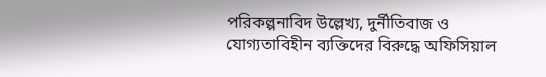পরিকল্পনাবিদ উল্লেখ্য, দুর্নীতিবাজ ও যোগ্যতাবিহীন ব্যক্তিদের বিরুদ্ধে অফিসিয়াল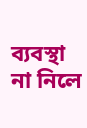ব্যবস্থা না নিলে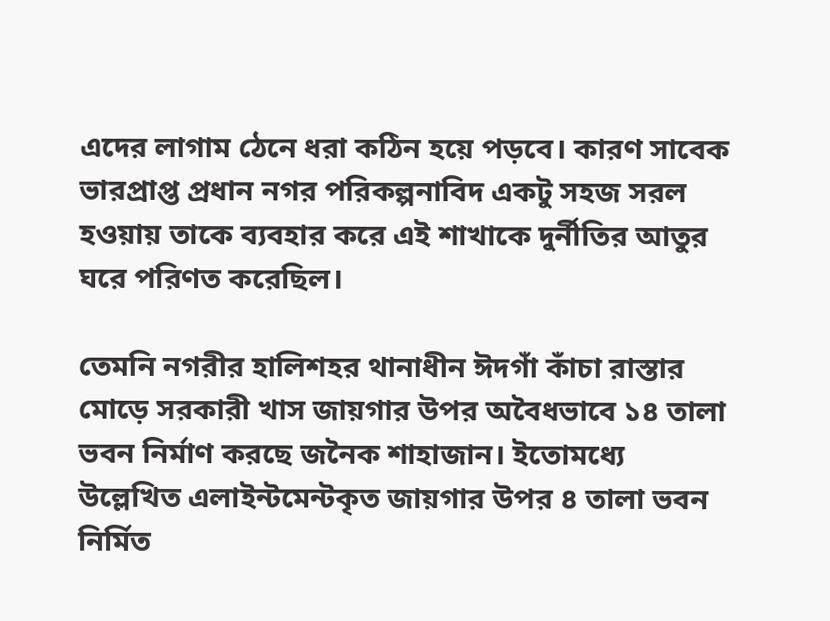এদের লাগাম ঠেনে ধরা কঠিন হয়ে পড়বে। কারণ সাবেক ভারপ্রাপ্ত প্রধান নগর পরিকল্পনাবিদ একটু সহজ সরল হওয়ায় তাকে ব্যবহার করে এই শাখাকে দুর্নীতির আতুর ঘরে পরিণত করেছিল।

তেমনি নগরীর হালিশহর থানাধীন ঈদগাঁ কাঁচা রাস্তার মোড়ে সরকারী খাস জায়গার উপর অবৈধভাবে ১৪ তালা ভবন নির্মাণ করছে জনৈক শাহাজান। ইতোমধ্যে উল্লেখিত এলাইন্টমেন্টকৃত জায়গার উপর ৪ তালা ভবন নির্মিত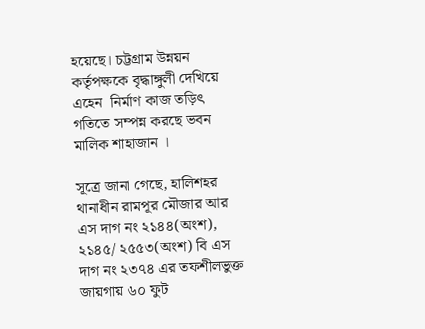হয়েছে। চট্টগ্রাম উন্নয়ন কর্তৃপক্ষকে বৃদ্ধাঙ্গুলী দেখিয়ে এহেন  নির্মাণ কাজ তড়িৎ গতিতে সম্পন্ন করছে ভবন মালিক শাহাজান ।

সূত্রে জানা গেছে, হালিশহর থানাধীন রামপূর মৌজার আর এস দাগ নং ২১৪৪(অংশ), ২১৪৫/ ২৫৫৩(অংশ) বি এস দাগ নং ২৩৭৪ এর তফশীলভুক্ত জায়গায় ৬০ ফুট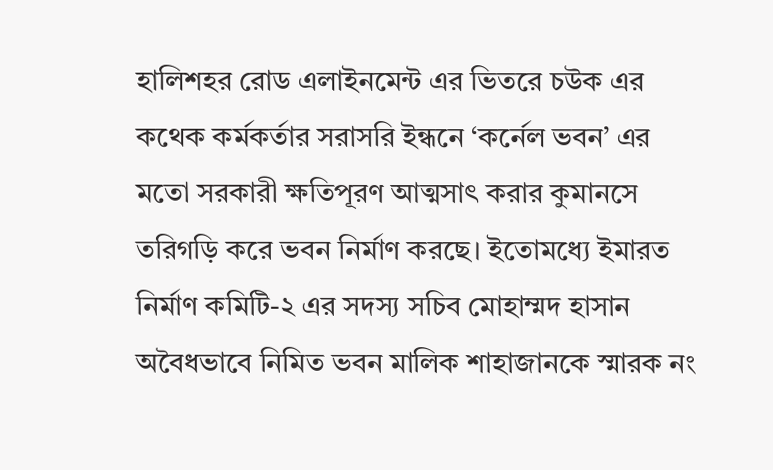হালিশহর রোড এলাইনমেন্ট এর ভিতরে চউক এর কথেক কর্মকর্তার সরাসরি ইন্ধনে ‘কর্নেল ভবন’ এর মতো সরকারী ক্ষতিপূরণ আত্মসাৎ করার কুমানসে তরিগড়ি করে ভবন নির্মাণ করছে। ইতোমধ্যে ইমারত নির্মাণ কমিটি-২ এর সদস্য সচিব মোহাম্মদ হাসান অবৈধভাবে নিমিত ভবন মালিক শাহাজানকে স্মারক নং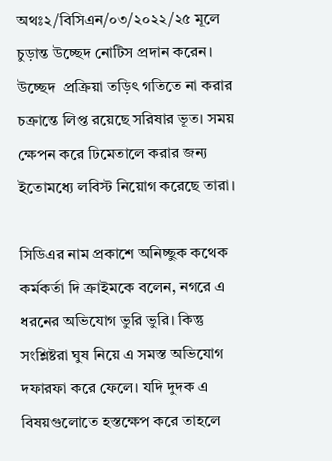অথঃ২/বিসিএন/০৩/২০২২/২৫ মূলে চুড়ান্ত উচ্ছেদ নোটিস প্রদান করেন। উচ্ছেদ  প্রক্রিয়া তড়িৎ গতিতে না করার চক্রান্তে লিপ্ত রয়েছে সরিষার ভূত। সময় ক্ষেপন করে ঢিমেতালে করার জন্য ইতোমধ্যে লবিস্ট নিয়োগ করেছে তারা।

সিডিএর নাম প্রকাশে অনিচ্ছুক কথেক কর্মকর্তা দি ক্রাইমকে বলেন, নগরে এ ধরনের অভিযোগ ভুরি ভুরি। কিন্তু সংশ্লিষ্টরা ঘুষ নিয়ে এ সমস্ত অভিযোগ দফারফা করে ফেলে। যদি দুদক এ বিষয়গুলোতে হস্তক্ষেপ করে তাহলে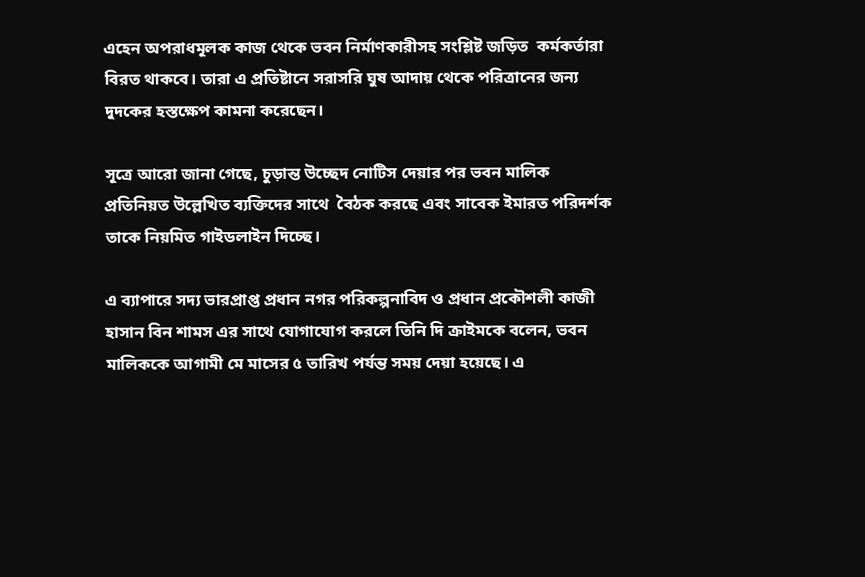এহেন অপরাধমূলক কাজ থেকে ভবন নির্মাণকারীসহ সংশ্লিষ্ট জড়িত  কর্মকর্তারা বিরত থাকবে। তারা এ প্রতিষ্টানে সরাসরি ঘুষ আদায় থেকে পরিত্রানের জন্য দুদকের হস্তক্ষেপ কামনা করেছেন।

সূত্রে আরো জানা গেছে, চুড়ান্ত উচ্ছেদ নোটিস দেয়ার পর ভবন মালিক প্রতিনিয়ত উল্লেখিত ব্যক্তিদের সাথে  বৈঠক করছে এবং সাবেক ইমারত পরিদর্শক তাকে নিয়মিত গাইডলাইন দিচ্ছে।

এ ব্যাপারে সদ্য ভারপ্রাপ্ত প্রধান নগর পরিকল্পনাবিদ ও প্রধান প্রকৌশলী কাজী হাসান বিন শামস এর সাথে যোগাযোগ করলে তিনি দি ক্রাইমকে বলেন, ভবন মালিককে আগামী মে মাসের ৫ তারিখ পর্যন্ত সময় দেয়া হয়েছে। এ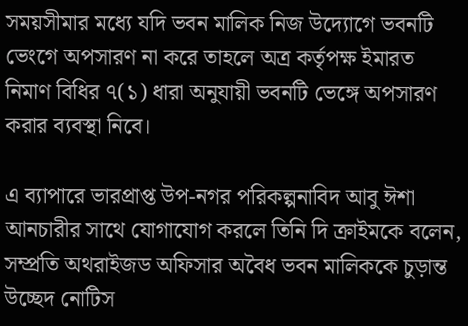সময়সীমার মধ্যে যদি ভবন মালিক নিজ উদ্যোগে ভবনটি ভেংগে অপসারণ না করে তাহলে অত্র কর্তৃপক্ষ ইমারত নিমাণ বিধির ৭(১) ধারা অনুযায়ী ভবনটি ভেঙ্গে অপসারণ করার ব্যবস্থা নিবে।

এ ব্যাপারে ভারপ্রাপ্ত উপ-নগর পরিকল্পনাবিদ আবু ঈশা আনচারীর সাথে যোগাযোগ করলে তিনি দি ক্রাইমকে বলেন, সম্প্রতি অথরাইজড অফিসার অবৈধ ভবন মালিককে চুড়ান্ত উচ্ছেদ নোটিস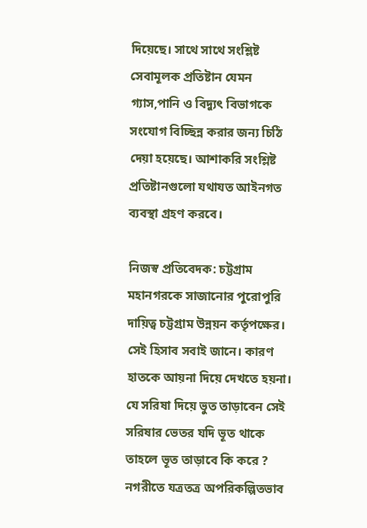দিয়েছে। সাথে সাথে সংশ্লিষ্ট সেবামূলক প্রতিষ্টান যেমন গ্যাস,পানি ও বিদ্যুৎ বিভাগকে সংযোগ বিচ্ছিন্ন করার জন্য চিঠি দেয়া হয়েছে। আশাকরি সংশ্লিষ্ট প্রতিষ্টানগুলো যথাযত আইনগত ব্যবস্থা গ্রহণ করবে।

নিজস্ব প্রতিবেদক: চট্টগ্রাম মহানগরকে সাজানোর পুরোপুরি দায়িত্ব চট্টগ্রাম উন্নয়ন কর্তৃপক্ষের। সেই হিসাব সবাই জানে। কারণ হাতকে আয়না দিয়ে দেখতে হয়না। যে সরিষা দিয়ে ভুত তাড়াবেন সেই সরিষার ভেতর যদি ভূত থাকে তাহলে ভূত তাড়াবে কি করে ? নগরীতে যত্রতত্র অপরিকল্পিতভাব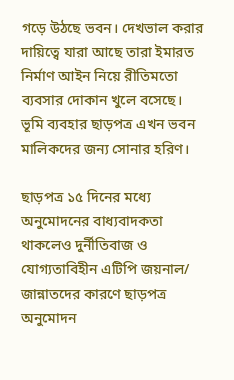গড়ে উঠছে ভবন। দেখভাল করার দায়িত্বে যারা আছে তারা ইমারত নির্মাণ আইন নিয়ে রীতিমতো ব্যবসার দোকান খুলে বসেছে। ভূমি ব্যবহার ছাড়পত্র এখন ভবন মালিকদের জন্য সোনার হরিণ।

ছাড়পত্র ১৫ দিনের মধ্যে অনুমোদনের বাধ্যবাদকতা থাকলেও দুর্নীতিবাজ ও যোগ্যতাবিহীন এটিপি জয়নাল/ জান্নাতদের কারণে ছাড়পত্র অনুমোদন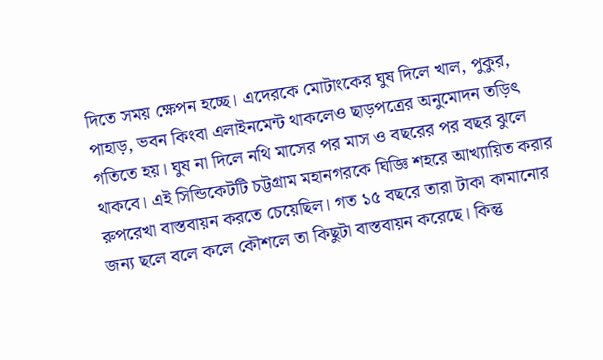দিতে সময় ক্ষেপন হচ্ছে। এদেরকে মোটাংকের ঘুষ দিলে খাল, পুকুর, পাহাড়, ভবন কিংবা এলাইনমেন্ট থাকলেও ছাড়পত্রের অনুমোদন তড়িৎ গতিতে হয়। ঘুষ না দিলে নথি মাসের পর মাস ও বছরের পর বছর ঝুলে থাকবে। এই সিন্ডিকেটটি চট্টগ্রাম মহানগরকে ঘিজ্ঞি শহরে আখ্যায়িত করার রুপরেখা বাস্তবায়ন করতে চেয়েছিল। গত ১৫ বছরে তারা টাকা কামানোর জন্য ছলে বলে কলে কৌশলে তা কিছুটা বাস্তবায়ন করেছে। কিন্তু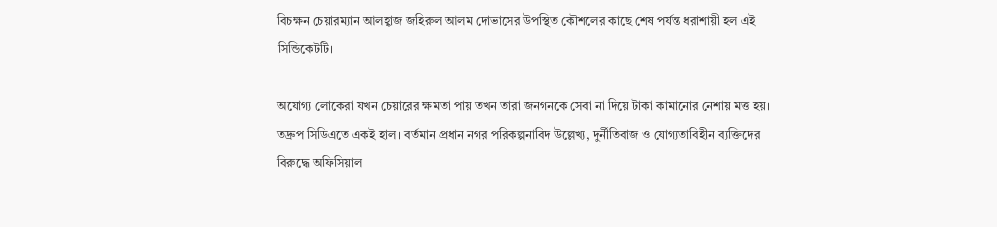বিচক্ষন চেয়ারম্যান আলহ্বাজ জহিরুল আলম দোভাসের উপস্থিত কৌশলের কাছে শেষ পর্যন্ত ধরাশায়ী হল এই সিন্ডিকেটটি।

অযোগ্য লোকেরা যখন চেয়ারের ক্ষমতা পায় তখন তারা জনগনকে সেবা না দিয়ে টাকা কামানোর নেশায় মত্ত হয়। তদ্রুপ সিডিএতে একই হাল। বর্তমান প্রধান নগর পরিকল্পনাবিদ উল্লেখ্য, দুর্নীতিবাজ ও যোগ্যতাবিহীন ব্যক্তিদের বিরুদ্ধে অফিসিয়াল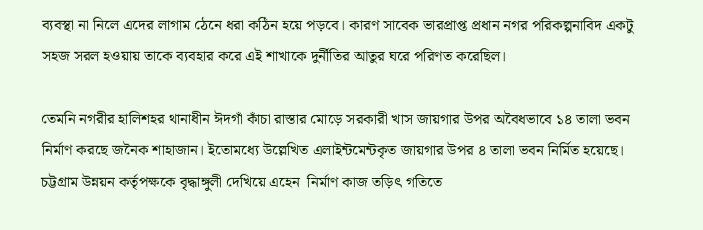ব্যবস্থা না নিলে এদের লাগাম ঠেনে ধরা কঠিন হয়ে পড়বে। কারণ সাবেক ভারপ্রাপ্ত প্রধান নগর পরিকল্পনাবিদ একটু সহজ সরল হওয়ায় তাকে ব্যবহার করে এই শাখাকে দুর্নীতির আতুর ঘরে পরিণত করেছিল।

তেমনি নগরীর হালিশহর থানাধীন ঈদগাঁ কাঁচা রাস্তার মোড়ে সরকারী খাস জায়গার উপর অবৈধভাবে ১৪ তালা ভবন নির্মাণ করছে জনৈক শাহাজান। ইতোমধ্যে উল্লেখিত এলাইন্টমেন্টকৃত জায়গার উপর ৪ তালা ভবন নির্মিত হয়েছে। চট্টগ্রাম উন্নয়ন কর্তৃপক্ষকে বৃদ্ধাঙ্গুলী দেখিয়ে এহেন  নির্মাণ কাজ তড়িৎ গতিতে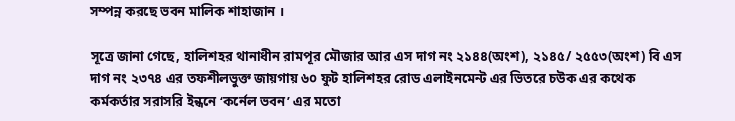সম্পন্ন করছে ভবন মালিক শাহাজান ।

সূত্রে জানা গেছে, হালিশহর থানাধীন রামপূর মৌজার আর এস দাগ নং ২১৪৪(অংশ), ২১৪৫/ ২৫৫৩(অংশ) বি এস দাগ নং ২৩৭৪ এর তফশীলভুক্ত জায়গায় ৬০ ফুট হালিশহর রোড এলাইনমেন্ট এর ভিতরে চউক এর কথেক কর্মকর্তার সরাসরি ইন্ধনে ‘কর্নেল ভবন’ এর মতো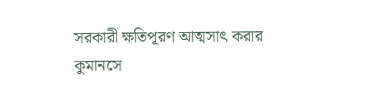সরকারী ক্ষতিপূরণ আত্মসাৎ করার কুমানসে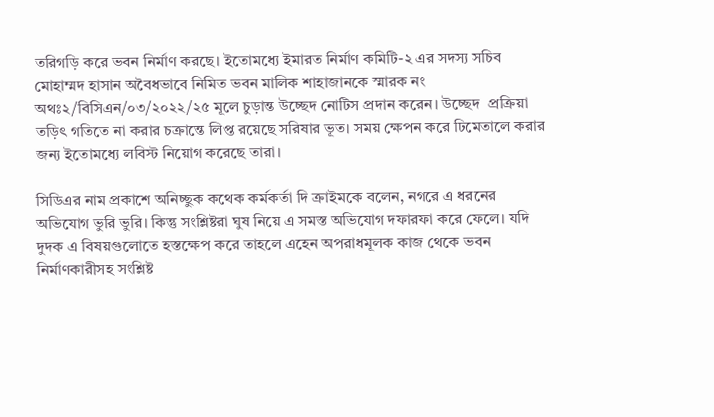তরিগড়ি করে ভবন নির্মাণ করছে। ইতোমধ্যে ইমারত নির্মাণ কমিটি-২ এর সদস্য সচিব মোহাম্মদ হাসান অবৈধভাবে নিমিত ভবন মালিক শাহাজানকে স্মারক নং অথঃ২/বিসিএন/০৩/২০২২/২৫ মূলে চুড়ান্ত উচ্ছেদ নোটিস প্রদান করেন। উচ্ছেদ  প্রক্রিয়া তড়িৎ গতিতে না করার চক্রান্তে লিপ্ত রয়েছে সরিষার ভূত। সময় ক্ষেপন করে ঢিমেতালে করার জন্য ইতোমধ্যে লবিস্ট নিয়োগ করেছে তারা।

সিডিএর নাম প্রকাশে অনিচ্ছুক কথেক কর্মকর্তা দি ক্রাইমকে বলেন, নগরে এ ধরনের অভিযোগ ভুরি ভুরি। কিন্তু সংশ্লিষ্টরা ঘুষ নিয়ে এ সমস্ত অভিযোগ দফারফা করে ফেলে। যদি দুদক এ বিষয়গুলোতে হস্তক্ষেপ করে তাহলে এহেন অপরাধমূলক কাজ থেকে ভবন নির্মাণকারীসহ সংশ্লিষ্ট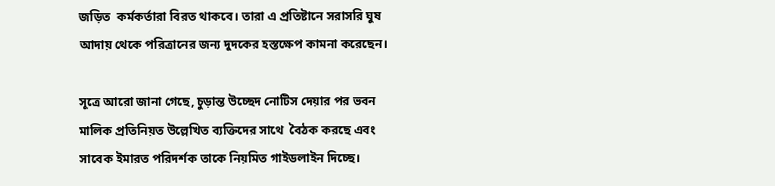জড়িত  কর্মকর্তারা বিরত থাকবে। তারা এ প্রতিষ্টানে সরাসরি ঘুষ আদায় থেকে পরিত্রানের জন্য দুদকের হস্তক্ষেপ কামনা করেছেন।

সূত্রে আরো জানা গেছে, চুড়ান্ত উচ্ছেদ নোটিস দেয়ার পর ভবন মালিক প্রতিনিয়ত উল্লেখিত ব্যক্তিদের সাথে  বৈঠক করছে এবং সাবেক ইমারত পরিদর্শক তাকে নিয়মিত গাইডলাইন দিচ্ছে।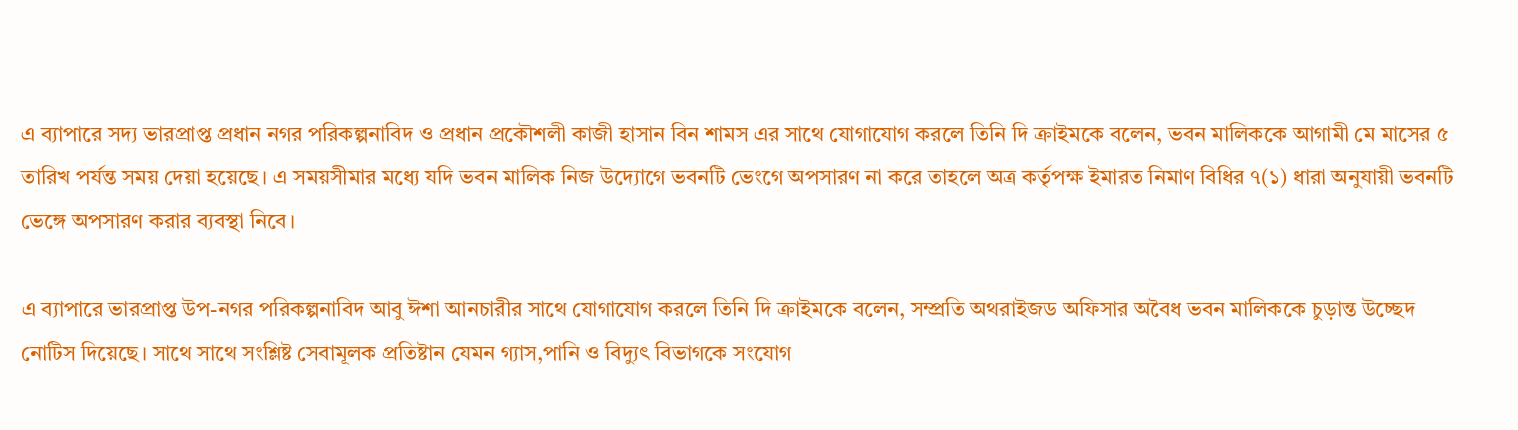এ ব্যাপারে সদ্য ভারপ্রাপ্ত প্রধান নগর পরিকল্পনাবিদ ও প্রধান প্রকৌশলী কাজী হাসান বিন শামস এর সাথে যোগাযোগ করলে তিনি দি ক্রাইমকে বলেন, ভবন মালিককে আগামী মে মাসের ৫ তারিখ পর্যন্ত সময় দেয়া হয়েছে। এ সময়সীমার মধ্যে যদি ভবন মালিক নিজ উদ্যোগে ভবনটি ভেংগে অপসারণ না করে তাহলে অত্র কর্তৃপক্ষ ইমারত নিমাণ বিধির ৭(১) ধারা অনুযায়ী ভবনটি ভেঙ্গে অপসারণ করার ব্যবস্থা নিবে।

এ ব্যাপারে ভারপ্রাপ্ত উপ-নগর পরিকল্পনাবিদ আবু ঈশা আনচারীর সাথে যোগাযোগ করলে তিনি দি ক্রাইমকে বলেন, সম্প্রতি অথরাইজড অফিসার অবৈধ ভবন মালিককে চুড়ান্ত উচ্ছেদ নোটিস দিয়েছে। সাথে সাথে সংশ্লিষ্ট সেবামূলক প্রতিষ্টান যেমন গ্যাস,পানি ও বিদ্যুৎ বিভাগকে সংযোগ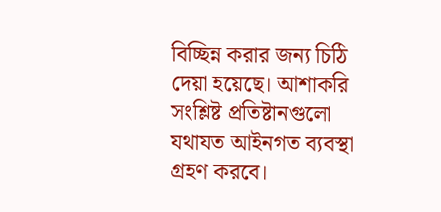বিচ্ছিন্ন করার জন্য চিঠি দেয়া হয়েছে। আশাকরি সংশ্লিষ্ট প্রতিষ্টানগুলো যথাযত আইনগত ব্যবস্থা গ্রহণ করবে।